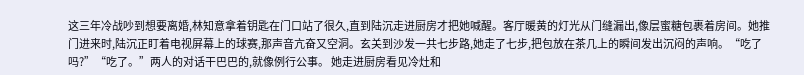这三年冷战吵到想要离婚,林知意拿着钥匙在门口站了很久,直到陆沉走进厨房才把她喊醒。客厅暖黄的灯光从门缝漏出,像层蜜糖包裹着房间。她推门进来时,陆沉正盯着电视屏幕上的球赛,那声音亢奋又空洞。玄关到沙发一共七步路,她走了七步,把包放在茶几上的瞬间发出沉闷的声响。“吃了吗?”“吃了。”两人的对话干巴巴的,就像例行公事。 她走进厨房看见冷灶和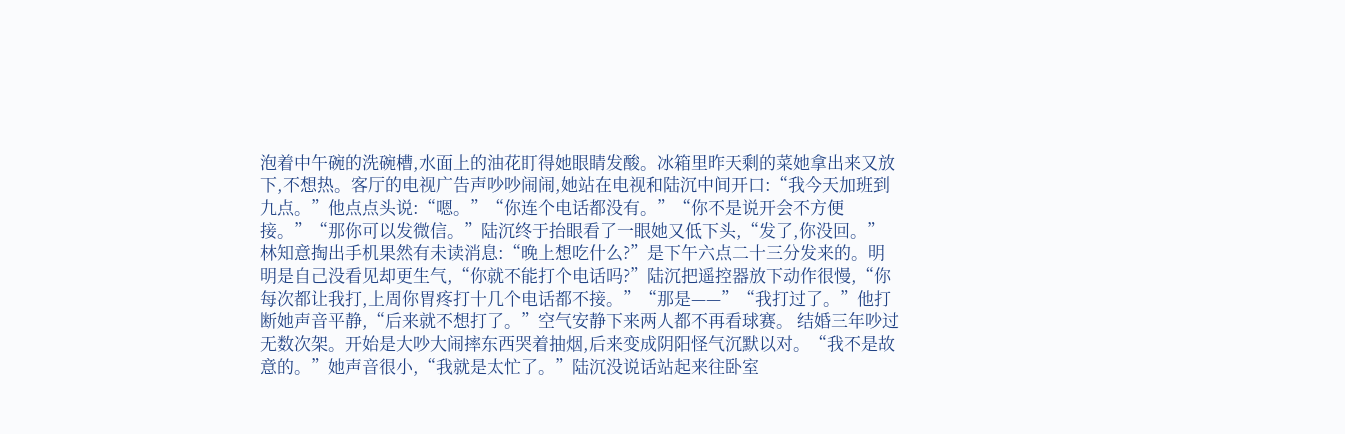泡着中午碗的洗碗槽,水面上的油花盯得她眼睛发酸。冰箱里昨天剩的菜她拿出来又放下,不想热。客厅的电视广告声吵吵闹闹,她站在电视和陆沉中间开口:“我今天加班到九点。”他点点头说:“嗯。”“你连个电话都没有。”“你不是说开会不方便接。”“那你可以发微信。”陆沉终于抬眼看了一眼她又低下头,“发了,你没回。” 林知意掏出手机果然有未读消息:“晚上想吃什么?”是下午六点二十三分发来的。明明是自己没看见却更生气,“你就不能打个电话吗?”陆沉把遥控器放下动作很慢,“你每次都让我打,上周你胃疼打十几个电话都不接。”“那是——”“我打过了。”他打断她声音平静,“后来就不想打了。”空气安静下来两人都不再看球赛。 结婚三年吵过无数次架。开始是大吵大闹摔东西哭着抽烟,后来变成阴阳怪气沉默以对。“我不是故意的。”她声音很小,“我就是太忙了。”陆沉没说话站起来往卧室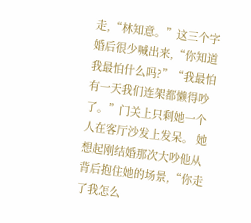走,“林知意。”这三个字婚后很少喊出来,“你知道我最怕什么吗?”“我最怕有一天我们连架都懒得吵了。”门关上只剩她一个人在客厅沙发上发呆。 她想起刚结婚那次大吵他从背后抱住她的场景,“你走了我怎么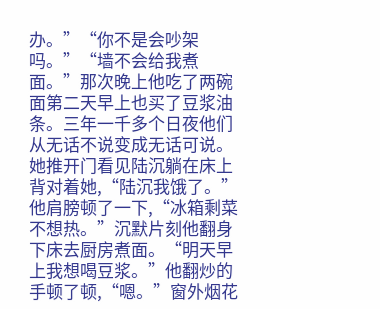办。”“你不是会吵架吗。”“墙不会给我煮面。”那次晚上他吃了两碗面第二天早上也买了豆浆油条。三年一千多个日夜他们从无话不说变成无话可说。 她推开门看见陆沉躺在床上背对着她,“陆沉我饿了。”他肩膀顿了一下,“冰箱剩菜不想热。”沉默片刻他翻身下床去厨房煮面。“明天早上我想喝豆浆。”他翻炒的手顿了顿,“嗯。”窗外烟花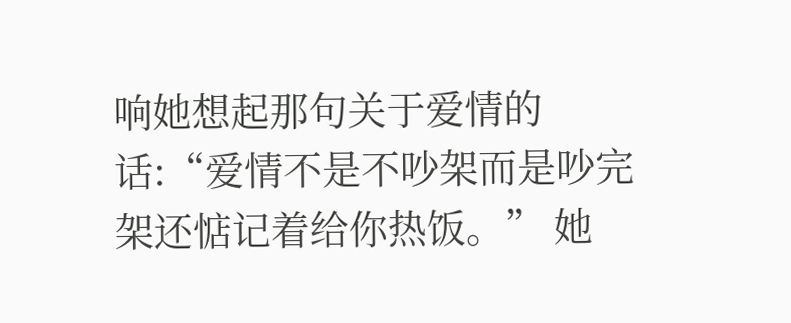响她想起那句关于爱情的话:“爱情不是不吵架而是吵完架还惦记着给你热饭。” 她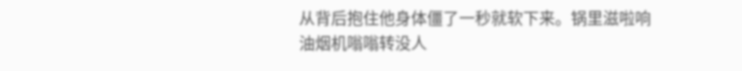从背后抱住他身体僵了一秒就软下来。锅里滋啦响油烟机嗡嗡转没人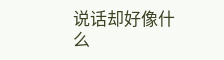说话却好像什么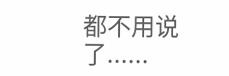都不用说了......